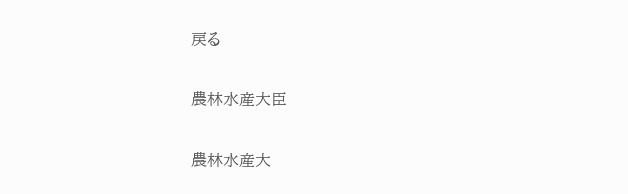戻る

農林水産大臣

農林水産大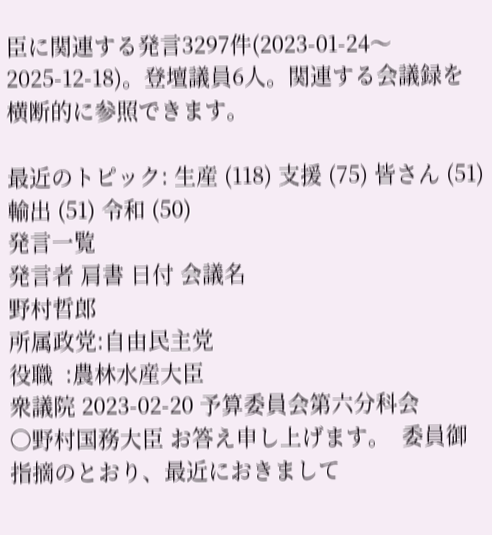臣に関連する発言3297件(2023-01-24〜2025-12-18)。登壇議員6人。関連する会議録を横断的に参照できます。

最近のトピック: 生産 (118) 支援 (75) 皆さん (51) 輸出 (51) 令和 (50)
発言一覧
発言者 肩書 日付 会議名
野村哲郎
所属政党:自由民主党
役職  :農林水産大臣
衆議院 2023-02-20 予算委員会第六分科会
○野村国務大臣 お答え申し上げます。  委員御指摘のとおり、最近におきまして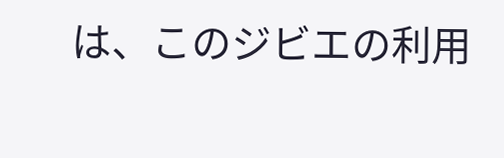は、このジビエの利用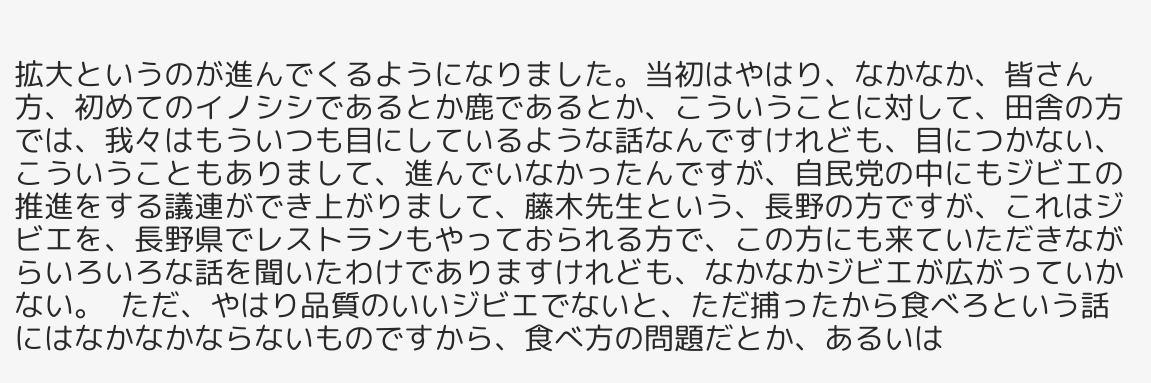拡大というのが進んでくるようになりました。当初はやはり、なかなか、皆さん方、初めてのイノシシであるとか鹿であるとか、こういうことに対して、田舎の方では、我々はもういつも目にしているような話なんですけれども、目につかない、こういうこともありまして、進んでいなかったんですが、自民党の中にもジビエの推進をする議連ができ上がりまして、藤木先生という、長野の方ですが、これはジビエを、長野県でレストランもやっておられる方で、この方にも来ていただきながらいろいろな話を聞いたわけでありますけれども、なかなかジビエが広がっていかない。  ただ、やはり品質のいいジビエでないと、ただ捕ったから食べろという話にはなかなかならないものですから、食べ方の問題だとか、あるいは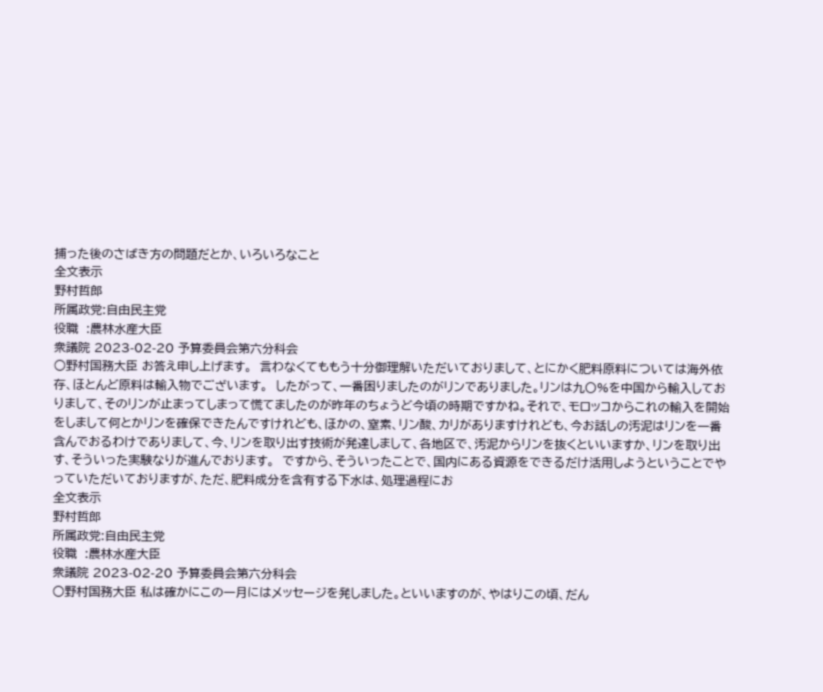捕った後のさばき方の問題だとか、いろいろなこと
全文表示
野村哲郎
所属政党:自由民主党
役職  :農林水産大臣
衆議院 2023-02-20 予算委員会第六分科会
○野村国務大臣 お答え申し上げます。  言わなくてももう十分御理解いただいておりまして、とにかく肥料原料については海外依存、ほとんど原料は輸入物でございます。  したがって、一番困りましたのがリンでありました。リンは九〇%を中国から輸入しておりまして、そのリンが止まってしまって慌てましたのが昨年のちょうど今頃の時期ですかね。それで、モロッコからこれの輸入を開始をしまして何とかリンを確保できたんですけれども、ほかの、窒素、リン酸、カリがありますけれども、今お話しの汚泥はリンを一番含んでおるわけでありまして、今、リンを取り出す技術が発達しまして、各地区で、汚泥からリンを抜くといいますか、リンを取り出す、そういった実験なりが進んでおります。  ですから、そういったことで、国内にある資源をできるだけ活用しようということでやっていただいておりますが、ただ、肥料成分を含有する下水は、処理過程にお
全文表示
野村哲郎
所属政党:自由民主党
役職  :農林水産大臣
衆議院 2023-02-20 予算委員会第六分科会
○野村国務大臣 私は確かにこの一月にはメッセージを発しました。といいますのが、やはりこの頃、だん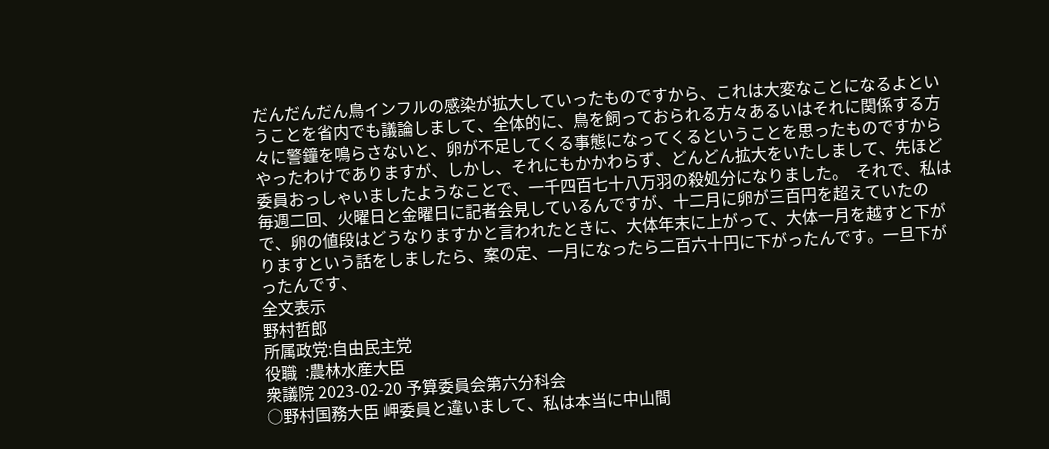だんだんだん鳥インフルの感染が拡大していったものですから、これは大変なことになるよということを省内でも議論しまして、全体的に、鳥を飼っておられる方々あるいはそれに関係する方々に警鐘を鳴らさないと、卵が不足してくる事態になってくるということを思ったものですからやったわけでありますが、しかし、それにもかかわらず、どんどん拡大をいたしまして、先ほど委員おっしゃいましたようなことで、一千四百七十八万羽の殺処分になりました。  それで、私は毎週二回、火曜日と金曜日に記者会見しているんですが、十二月に卵が三百円を超えていたので、卵の値段はどうなりますかと言われたときに、大体年末に上がって、大体一月を越すと下がりますという話をしましたら、案の定、一月になったら二百六十円に下がったんです。一旦下がったんです、
全文表示
野村哲郎
所属政党:自由民主党
役職  :農林水産大臣
衆議院 2023-02-20 予算委員会第六分科会
○野村国務大臣 岬委員と違いまして、私は本当に中山間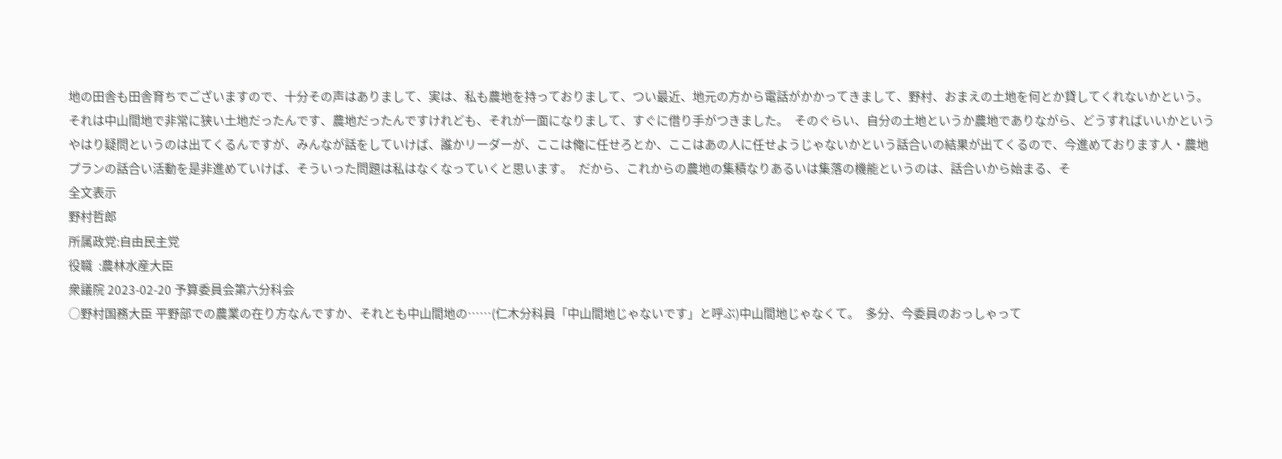地の田舎も田舎育ちでございますので、十分その声はありまして、実は、私も農地を持っておりまして、つい最近、地元の方から電話がかかってきまして、野村、おまえの土地を何とか貸してくれないかという。それは中山間地で非常に狭い土地だったんです、農地だったんですけれども、それが一面になりまして、すぐに借り手がつきました。  そのぐらい、自分の土地というか農地でありながら、どうすればいいかというやはり疑問というのは出てくるんですが、みんなが話をしていけば、誰かリーダーが、ここは俺に任せろとか、ここはあの人に任せようじゃないかという話合いの結果が出てくるので、今進めております人・農地プランの話合い活動を是非進めていけば、そういった問題は私はなくなっていくと思います。  だから、これからの農地の集積なりあるいは集落の機能というのは、話合いから始まる、そ
全文表示
野村哲郎
所属政党:自由民主党
役職  :農林水産大臣
衆議院 2023-02-20 予算委員会第六分科会
○野村国務大臣 平野部での農業の在り方なんですか、それとも中山間地の……(仁木分科員「中山間地じゃないです」と呼ぶ)中山間地じゃなくて。  多分、今委員のおっしゃって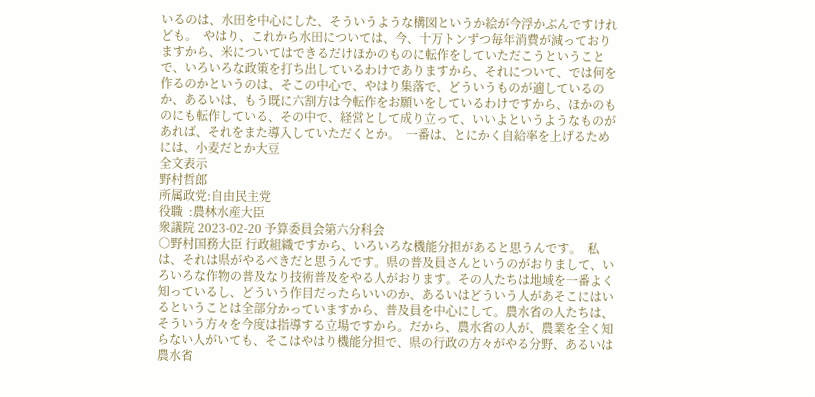いるのは、水田を中心にした、そういうような構図というか絵が今浮かぶんですけれども。  やはり、これから水田については、今、十万トンずつ毎年消費が減っておりますから、米についてはできるだけほかのものに転作をしていただこうということで、いろいろな政策を打ち出しているわけでありますから、それについて、では何を作るのかというのは、そこの中心で、やはり集落で、どういうものが適しているのか、あるいは、もう既に六割方は今転作をお願いをしているわけですから、ほかのものにも転作している、その中で、経営として成り立って、いいよというようなものがあれば、それをまた導入していただくとか。  一番は、とにかく自給率を上げるためには、小麦だとか大豆
全文表示
野村哲郎
所属政党:自由民主党
役職  :農林水産大臣
衆議院 2023-02-20 予算委員会第六分科会
○野村国務大臣 行政組織ですから、いろいろな機能分担があると思うんです。  私は、それは県がやるべきだと思うんです。県の普及員さんというのがおりまして、いろいろな作物の普及なり技術普及をやる人がおります。その人たちは地域を一番よく知っているし、どういう作目だったらいいのか、あるいはどういう人があそこにはいるということは全部分かっていますから、普及員を中心にして。農水省の人たちは、そういう方々を今度は指導する立場ですから。だから、農水省の人が、農業を全く知らない人がいても、そこはやはり機能分担で、県の行政の方々がやる分野、あるいは農水省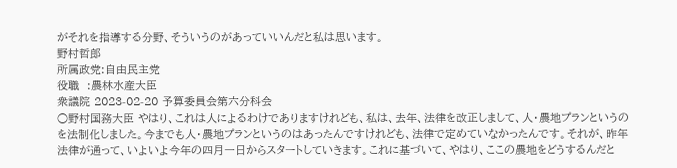がそれを指導する分野、そういうのがあっていいんだと私は思います。
野村哲郎
所属政党:自由民主党
役職  :農林水産大臣
衆議院 2023-02-20 予算委員会第六分科会
○野村国務大臣 やはり、これは人によるわけでありますけれども、私は、去年、法律を改正しまして、人・農地プランというのを法制化しました。今までも人・農地プランというのはあったんですけれども、法律で定めていなかったんです。それが、昨年法律が通って、いよいよ今年の四月一日からスタートしていきます。これに基づいて、やはり、ここの農地をどうするんだと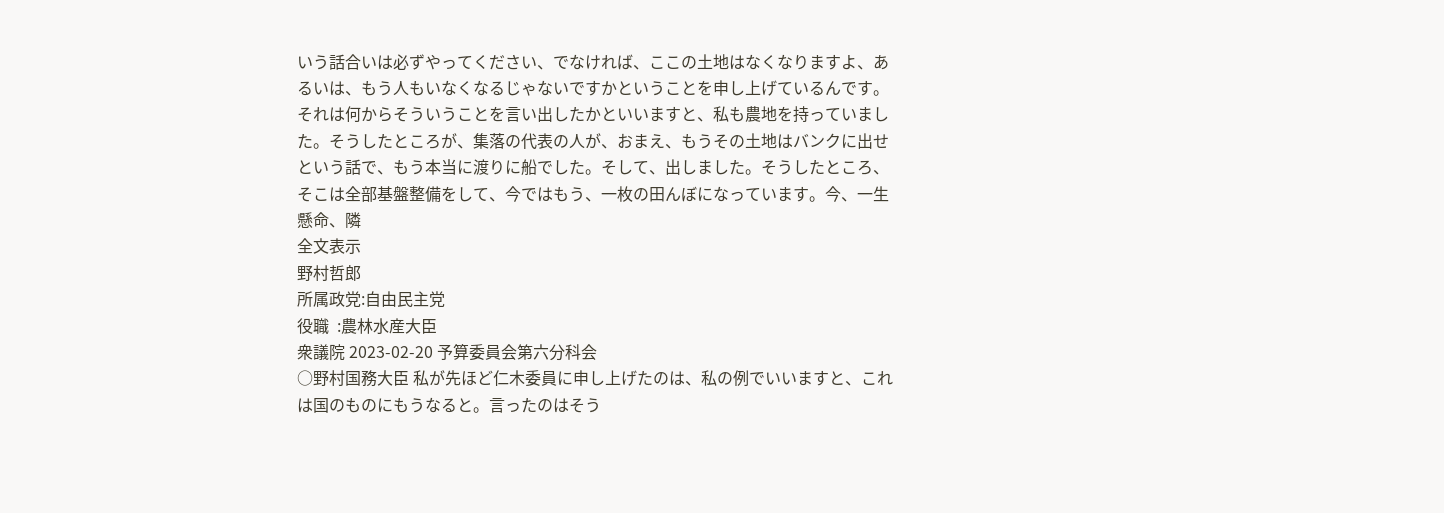いう話合いは必ずやってください、でなければ、ここの土地はなくなりますよ、あるいは、もう人もいなくなるじゃないですかということを申し上げているんです。  それは何からそういうことを言い出したかといいますと、私も農地を持っていました。そうしたところが、集落の代表の人が、おまえ、もうその土地はバンクに出せという話で、もう本当に渡りに船でした。そして、出しました。そうしたところ、そこは全部基盤整備をして、今ではもう、一枚の田んぼになっています。今、一生懸命、隣
全文表示
野村哲郎
所属政党:自由民主党
役職  :農林水産大臣
衆議院 2023-02-20 予算委員会第六分科会
○野村国務大臣 私が先ほど仁木委員に申し上げたのは、私の例でいいますと、これは国のものにもうなると。言ったのはそう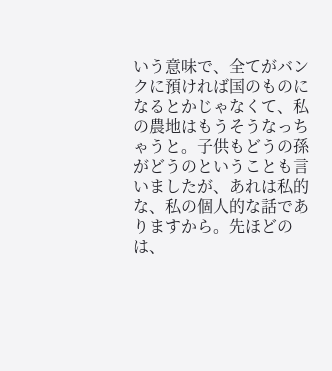いう意味で、全てがバンクに預ければ国のものになるとかじゃなくて、私の農地はもうそうなっちゃうと。子供もどうの孫がどうのということも言いましたが、あれは私的な、私の個人的な話でありますから。先ほどのは、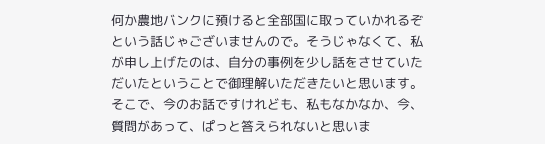何か農地バンクに預けると全部国に取っていかれるぞという話じゃございませんので。そうじゃなくて、私が申し上げたのは、自分の事例を少し話をさせていただいたということで御理解いただきたいと思います。  そこで、今のお話ですけれども、私もなかなか、今、質問があって、ぱっと答えられないと思いま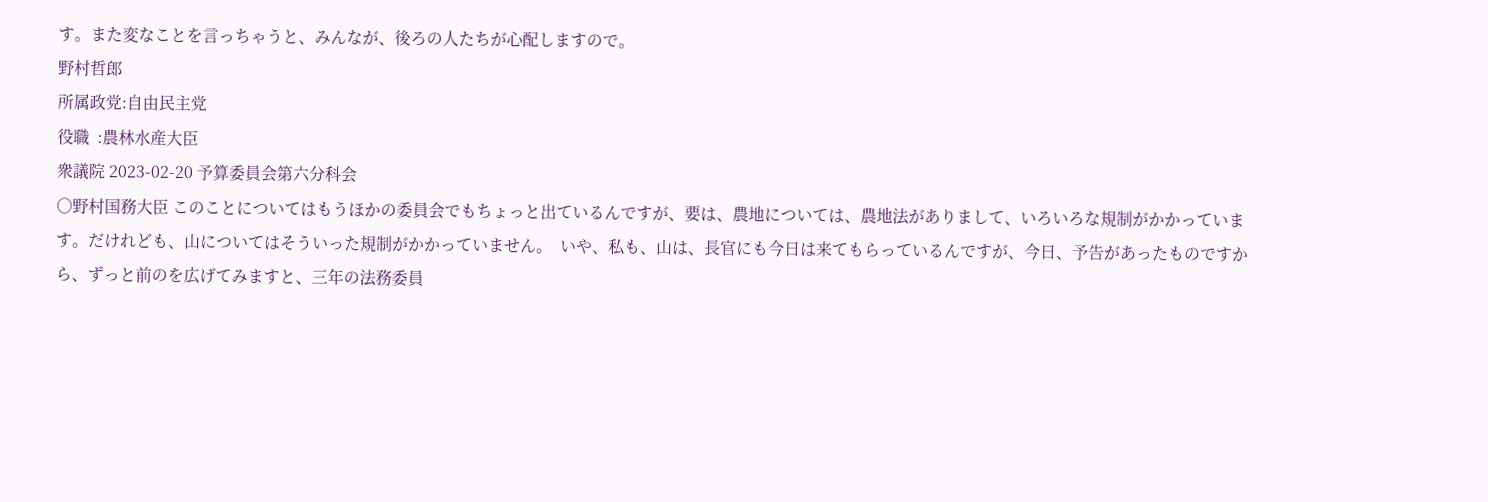す。また変なことを言っちゃうと、みんなが、後ろの人たちが心配しますので。
野村哲郎
所属政党:自由民主党
役職  :農林水産大臣
衆議院 2023-02-20 予算委員会第六分科会
○野村国務大臣 このことについてはもうほかの委員会でもちょっと出ているんですが、要は、農地については、農地法がありまして、いろいろな規制がかかっています。だけれども、山についてはそういった規制がかかっていません。  いや、私も、山は、長官にも今日は来てもらっているんですが、今日、予告があったものですから、ずっと前のを広げてみますと、三年の法務委員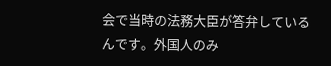会で当時の法務大臣が答弁しているんです。外国人のみ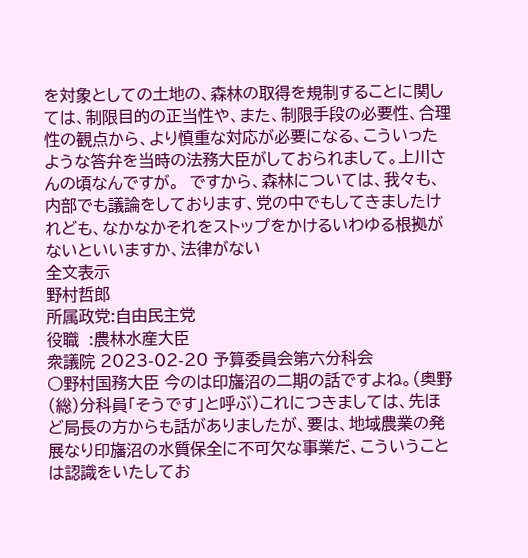を対象としての土地の、森林の取得を規制することに関しては、制限目的の正当性や、また、制限手段の必要性、合理性の観点から、より慎重な対応が必要になる、こういったような答弁を当時の法務大臣がしておられまして。上川さんの頃なんですが。  ですから、森林については、我々も、内部でも議論をしております、党の中でもしてきましたけれども、なかなかそれをストップをかけるいわゆる根拠がないといいますか、法律がない
全文表示
野村哲郎
所属政党:自由民主党
役職  :農林水産大臣
衆議院 2023-02-20 予算委員会第六分科会
○野村国務大臣 今のは印旛沼の二期の話ですよね。(奥野(総)分科員「そうです」と呼ぶ)これにつきましては、先ほど局長の方からも話がありましたが、要は、地域農業の発展なり印旛沼の水質保全に不可欠な事業だ、こういうことは認識をいたしてお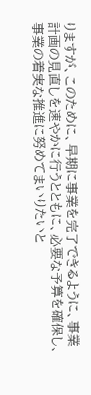りますが、このために、早期に事業を完了できるように、事業計画の見直しを速やかに行うとともに、必要な予算を確保し、事業の着実な推進に努めてまいりたいと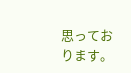思っております。